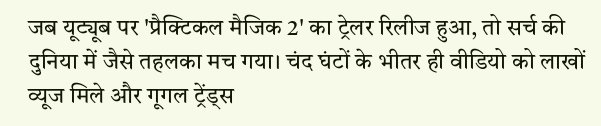जब यूट्यूब पर 'प्रैक्टिकल मैजिक 2' का ट्रेलर रिलीज हुआ, तो सर्च की दुनिया में जैसे तहलका मच गया। चंद घंटों के भीतर ही वीडियो को लाखों व्यूज मिले और गूगल ट्रेंड्स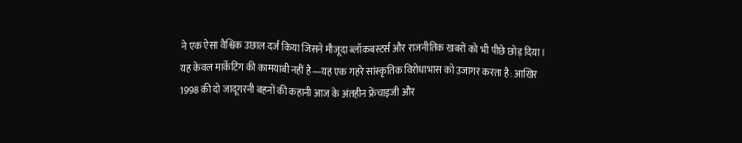ने एक ऐसा वैश्विक उछाल दर्ज किया जिसने मौजूदा ब्लॉकबस्टर्स और राजनीतिक खबरों को भी पीछे छोड़ दिया। यह केवल मार्केटिंग की कामयाबी नहीं है—यह एक गहरे सांस्कृतिक विरोधाभास को उजागर करता है: आखिर 1998 की दो जादूगरनी बहनों की कहानी आज के अंतहीन फ्रेंचाइजी और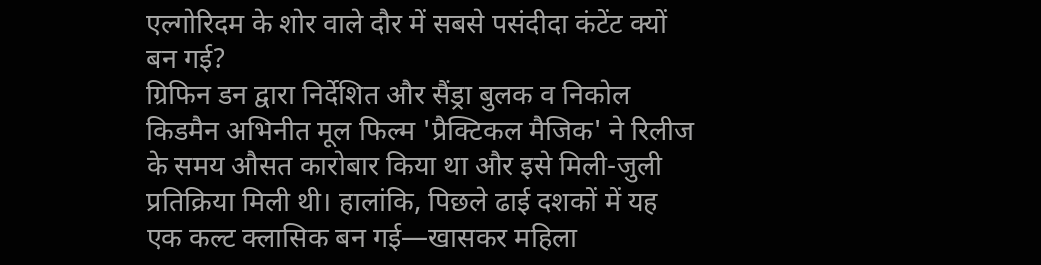एल्गोरिदम के शोर वाले दौर में सबसे पसंदीदा कंटेंट क्यों बन गई?
ग्रिफिन डन द्वारा निर्देशित और सैंड्रा बुलक व निकोल किडमैन अभिनीत मूल फिल्म 'प्रैक्टिकल मैजिक' ने रिलीज के समय औसत कारोबार किया था और इसे मिली-जुली प्रतिक्रिया मिली थी। हालांकि, पिछले ढाई दशकों में यह एक कल्ट क्लासिक बन गई—खासकर महिला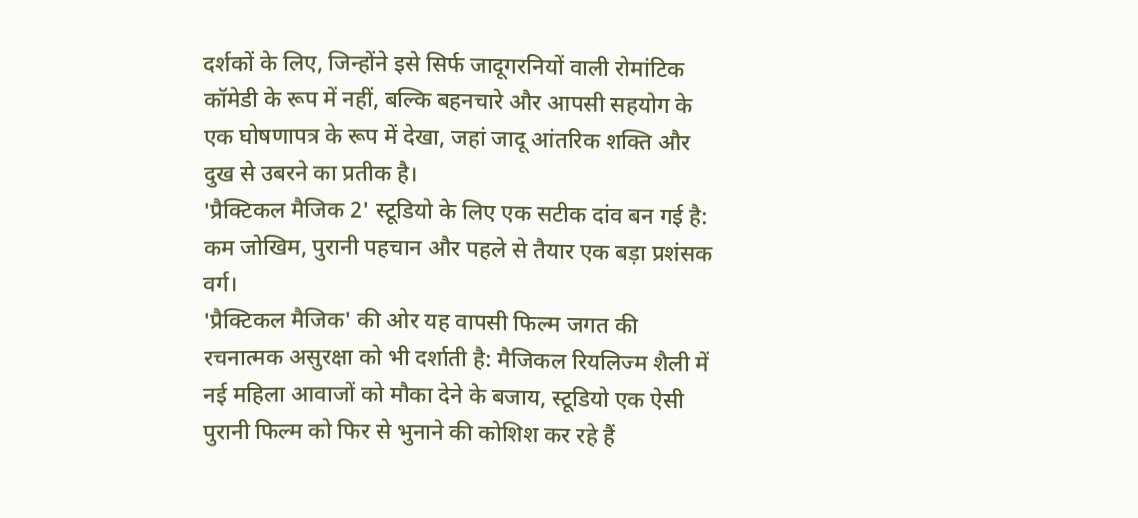दर्शकों के लिए, जिन्होंने इसे सिर्फ जादूगरनियों वाली रोमांटिक कॉमेडी के रूप में नहीं, बल्कि बहनचारे और आपसी सहयोग के एक घोषणापत्र के रूप में देखा, जहां जादू आंतरिक शक्ति और दुख से उबरने का प्रतीक है।
'प्रैक्टिकल मैजिक 2' स्टूडियो के लिए एक सटीक दांव बन गई है: कम जोखिम, पुरानी पहचान और पहले से तैयार एक बड़ा प्रशंसक वर्ग।
'प्रैक्टिकल मैजिक' की ओर यह वापसी फिल्म जगत की रचनात्मक असुरक्षा को भी दर्शाती है: मैजिकल रियलिज्म शैली में नई महिला आवाजों को मौका देने के बजाय, स्टूडियो एक ऐसी पुरानी फिल्म को फिर से भुनाने की कोशिश कर रहे हैं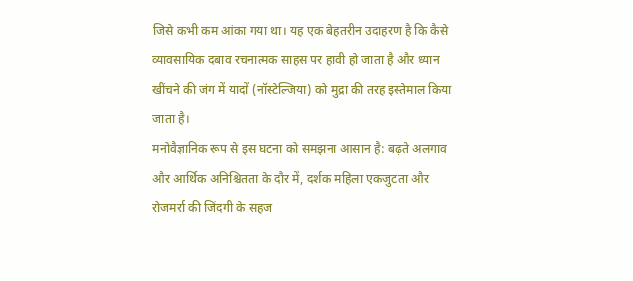जिसे कभी कम आंका गया था। यह एक बेहतरीन उदाहरण है कि कैसे व्यावसायिक दबाव रचनात्मक साहस पर हावी हो जाता है और ध्यान खींचने की जंग में यादों (नॉस्टेल्जिया) को मुद्रा की तरह इस्तेमाल किया जाता है।
मनोवैज्ञानिक रूप से इस घटना को समझना आसान है: बढ़ते अलगाव और आर्थिक अनिश्चितता के दौर में, दर्शक महिला एकजुटता और रोजमर्रा की जिंदगी के सहज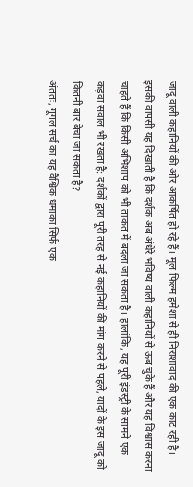जादू वाली कहानियों की ओर आकर्षित हो रहे हैं। मूल फिल्म हमेशा से ही निराशावाद की एक काट रही है। इसकी वापसी यह दिखाती है कि दर्शक अब अंधेरे भविष्य वाली कहानियों से ऊब चुके हैं और यह विश्वास करना चाहते हैं कि किसी अभिशाप को भी ताकत में बदला जा सकता है। हालांकि, यह पूरी इंडस्ट्री के सामने एक कड़वा सवाल भी रखता है: दर्शकों द्वारा पूरी तरह से नई कहानियों की मांग करने से पहले, यादों के इस जादू को कितनी बार बेचा जा सकता है?
अंततः, गूगल सर्च का यह वैश्विक धमाका सिर्फ एक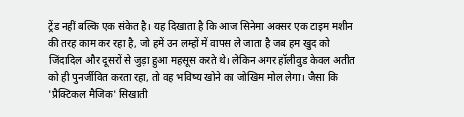ट्रेंड नहीं बल्कि एक संकेत है। यह दिखाता है कि आज सिनेमा अक्सर एक टाइम मशीन की तरह काम कर रहा है, जो हमें उन लम्हों में वापस ले जाता है जब हम खुद को जिंदादिल और दूसरों से जुड़ा हुआ महसूस करते थे। लेकिन अगर हॉलीवुड केवल अतीत को ही पुनर्जीवित करता रहा, तो वह भविष्य खोने का जोखिम मोल लेगा। जैसा कि 'प्रैक्टिकल मैजिक' सिखाती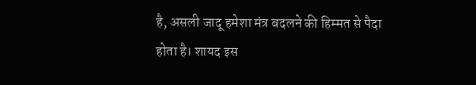है, असली जादू हमेशा मंत्र बदलने की हिम्मत से पैदा होता है। शायद इस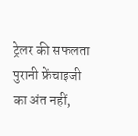ट्रेलर की सफलता पुरानी फ्रेंचाइजी का अंत नहीं,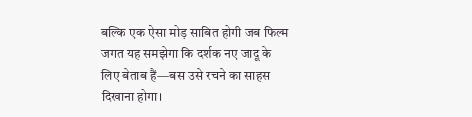बल्कि एक ऐसा मोड़ साबित होगी जब फिल्म जगत यह समझेगा कि दर्शक नए जादू के लिए बेताब हैं—बस उसे रचने का साहस दिखाना होगा।